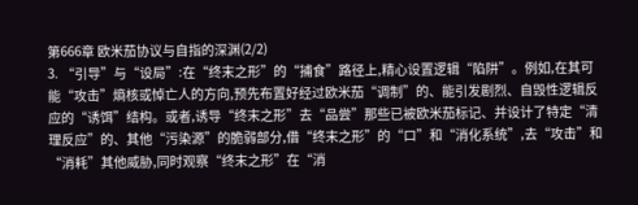第666章 欧米茄协议与自指的深渊(2/2)
3. “引导”与“设局”:在“终末之形”的“捕食”路径上,精心设置逻辑“陷阱”。例如,在其可能“攻击”熵核或悼亡人的方向,预先布置好经过欧米茄“调制”的、能引发剧烈、自毁性逻辑反应的“诱饵”结构。或者,诱导“终末之形”去“品尝”那些已被欧米茄标记、并设计了特定“清理反应”的、其他“污染源”的脆弱部分,借“终末之形”的“口”和“消化系统”,去“攻击”和“消耗”其他威胁,同时观察“终末之形”在“消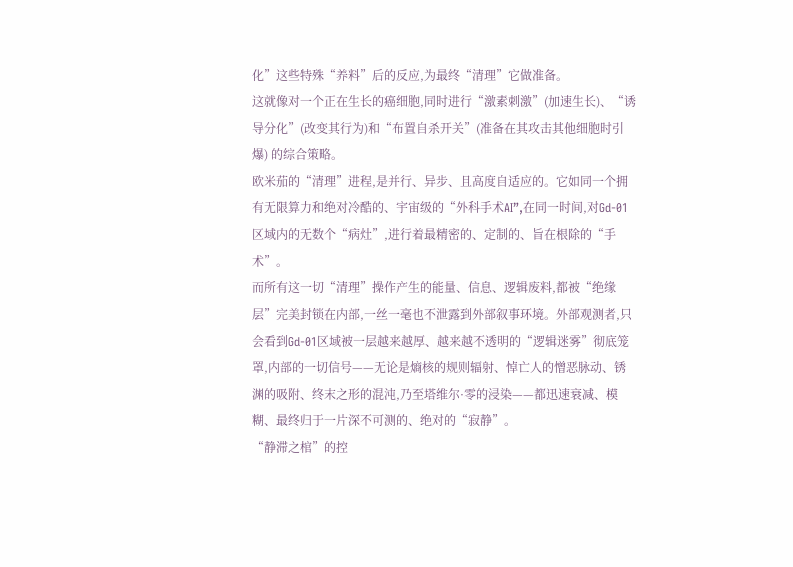化”这些特殊“养料”后的反应,为最终“清理”它做准备。
这就像对一个正在生长的癌细胞,同时进行“激素刺激”(加速生长)、“诱导分化”(改变其行为)和“布置自杀开关”(准备在其攻击其他细胞时引爆) 的综合策略。
欧米茄的“清理”进程,是并行、异步、且高度自适应的。它如同一个拥有无限算力和绝对冷酷的、宇宙级的“外科手术AI”,在同一时间,对Gd-01区域内的无数个“病灶”,进行着最精密的、定制的、旨在根除的“手术”。
而所有这一切“清理”操作产生的能量、信息、逻辑废料,都被“绝缘层”完美封锁在内部,一丝一毫也不泄露到外部叙事环境。外部观测者,只会看到Gd-01区域被一层越来越厚、越来越不透明的“逻辑迷雾”彻底笼罩,内部的一切信号——无论是熵核的规则辐射、悼亡人的憎恶脉动、锈渊的吸附、终末之形的混沌,乃至塔维尔·零的浸染——都迅速衰减、模糊、最终归于一片深不可测的、绝对的“寂静”。
“静滞之棺”的控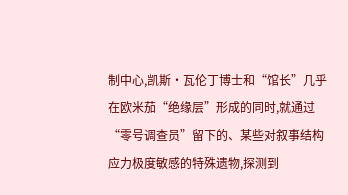制中心,凯斯·瓦伦丁博士和“馆长”几乎在欧米茄“绝缘层”形成的同时,就通过“零号调查员”留下的、某些对叙事结构应力极度敏感的特殊遗物,探测到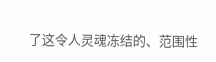了这令人灵魂冻结的、范围性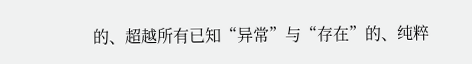的、超越所有已知“异常”与“存在”的、纯粹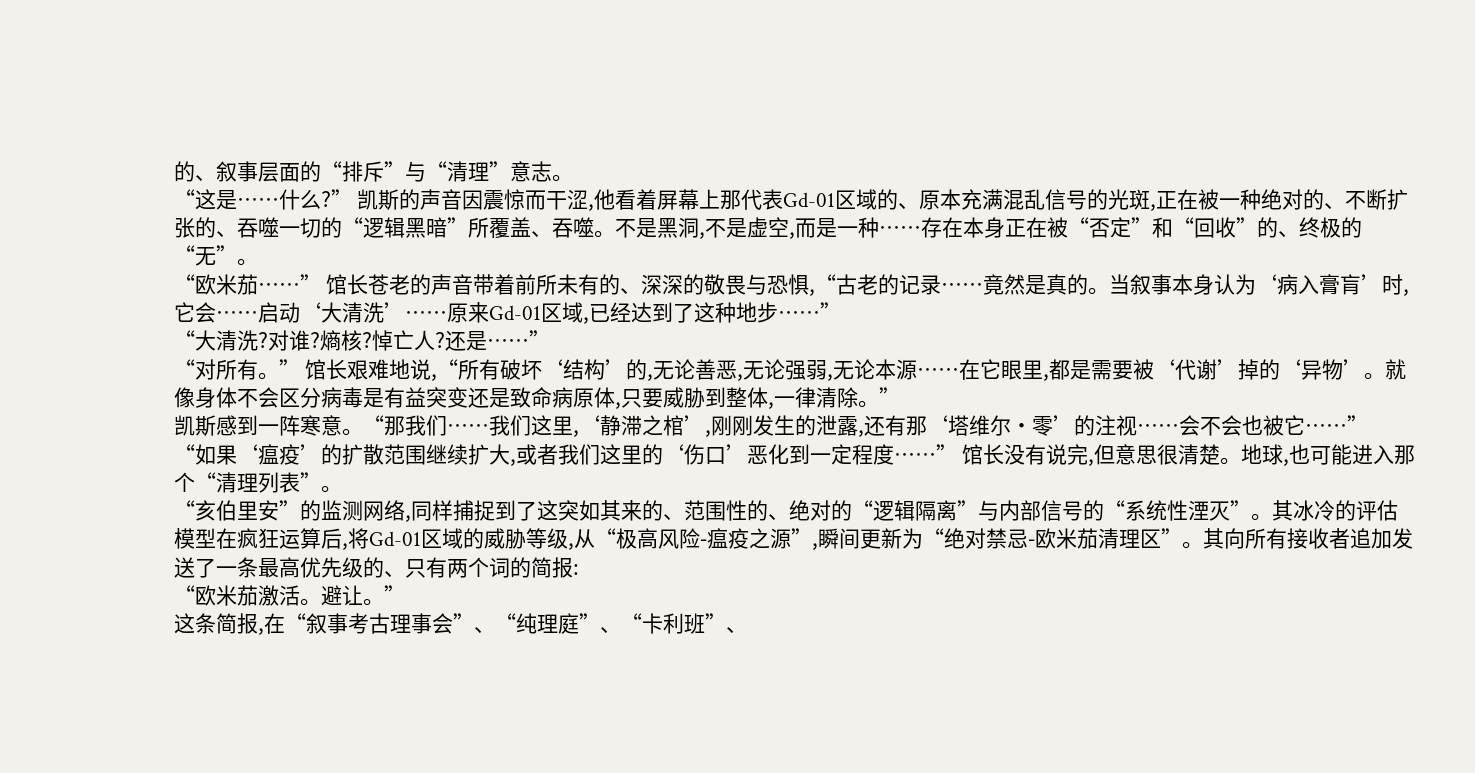的、叙事层面的“排斥”与“清理”意志。
“这是……什么?” 凯斯的声音因震惊而干涩,他看着屏幕上那代表Gd-01区域的、原本充满混乱信号的光斑,正在被一种绝对的、不断扩张的、吞噬一切的“逻辑黑暗”所覆盖、吞噬。不是黑洞,不是虚空,而是一种……存在本身正在被“否定”和“回收”的、终极的“无”。
“欧米茄……” 馆长苍老的声音带着前所未有的、深深的敬畏与恐惧,“古老的记录……竟然是真的。当叙事本身认为‘病入膏肓’时,它会……启动‘大清洗’……原来Gd-01区域,已经达到了这种地步……”
“大清洗?对谁?熵核?悼亡人?还是……”
“对所有。” 馆长艰难地说,“所有破坏‘结构’的,无论善恶,无论强弱,无论本源……在它眼里,都是需要被‘代谢’掉的‘异物’。就像身体不会区分病毒是有益突变还是致命病原体,只要威胁到整体,一律清除。”
凯斯感到一阵寒意。“那我们……我们这里,‘静滞之棺’,刚刚发生的泄露,还有那‘塔维尔·零’的注视……会不会也被它……”
“如果‘瘟疫’的扩散范围继续扩大,或者我们这里的‘伤口’恶化到一定程度……” 馆长没有说完,但意思很清楚。地球,也可能进入那个“清理列表”。
“亥伯里安”的监测网络,同样捕捉到了这突如其来的、范围性的、绝对的“逻辑隔离”与内部信号的“系统性湮灭”。其冰冷的评估模型在疯狂运算后,将Gd-01区域的威胁等级,从“极高风险-瘟疫之源”,瞬间更新为“绝对禁忌-欧米茄清理区”。其向所有接收者追加发送了一条最高优先级的、只有两个词的简报:
“欧米茄激活。避让。”
这条简报,在“叙事考古理事会”、“纯理庭”、“卡利班”、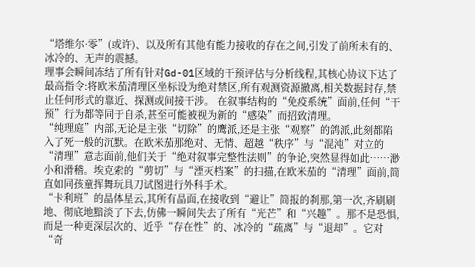“塔维尔·零”(或许)、以及所有其他有能力接收的存在之间,引发了前所未有的、冰冷的、无声的震撼。
理事会瞬间冻结了所有针对Gd-01区域的干预评估与分析线程,其核心协议下达了最高指令:将欧米茄清理区坐标设为绝对禁区,所有观测资源撤离,相关数据封存,禁止任何形式的靠近、探测或间接干涉。 在叙事结构的“免疫系统”面前,任何“干预”行为都等同于自杀,甚至可能被视为新的“感染”而招致清理。
“纯理庭”内部,无论是主张“切除”的鹰派,还是主张“观察”的鸽派,此刻都陷入了死一般的沉默。在欧米茄那绝对、无情、超越“秩序”与“混沌”对立的“清理”意志面前,他们关于“绝对叙事完整性法则”的争论,突然显得如此……渺小和滑稽。埃克索的“剪切”与“湮灭档案”的扫描,在欧米茄的“清理”面前,简直如同孩童挥舞玩具刀试图进行外科手术。
“卡利班”的晶体星云,其所有晶面,在接收到“避让”简报的刹那,第一次,齐刷刷地、彻底地黯淡了下去,仿佛一瞬间失去了所有“光芒”和“兴趣”。那不是恐惧,而是一种更深层次的、近乎“存在性”的、冰冷的“疏离”与“退却”。它对“奇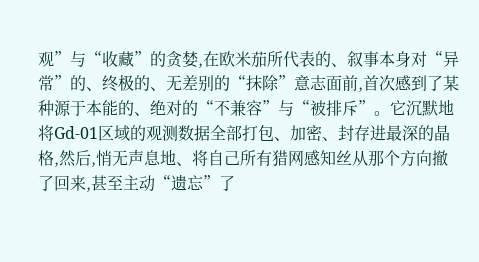观”与“收藏”的贪婪,在欧米茄所代表的、叙事本身对“异常”的、终极的、无差别的“抹除”意志面前,首次感到了某种源于本能的、绝对的“不兼容”与“被排斥”。它沉默地将Gd-01区域的观测数据全部打包、加密、封存进最深的晶格,然后,悄无声息地、将自己所有猎网感知丝从那个方向撤了回来,甚至主动“遗忘”了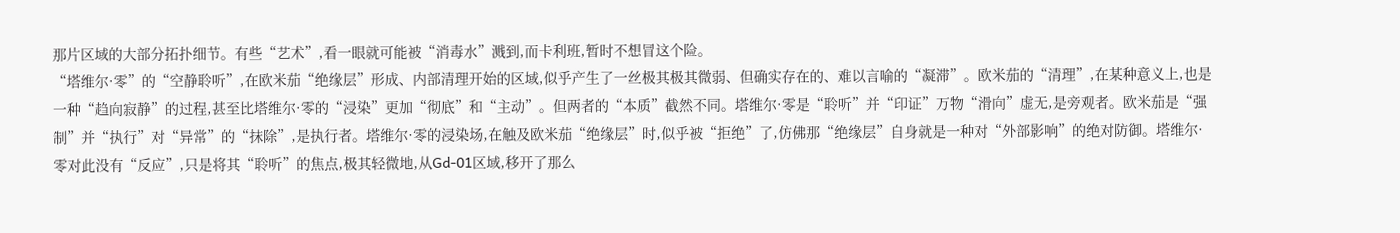那片区域的大部分拓扑细节。有些“艺术”,看一眼就可能被“消毒水”溅到,而卡利班,暂时不想冒这个险。
“塔维尔·零”的“空静聆听”,在欧米茄“绝缘层”形成、内部清理开始的区域,似乎产生了一丝极其极其微弱、但确实存在的、难以言喻的“凝滞”。欧米茄的“清理”,在某种意义上,也是一种“趋向寂静”的过程,甚至比塔维尔·零的“浸染”更加“彻底”和“主动”。但两者的“本质”截然不同。塔维尔·零是“聆听”并“印证”万物“滑向”虚无,是旁观者。欧米茄是“强制”并“执行”对“异常”的“抹除”,是执行者。塔维尔·零的浸染场,在触及欧米茄“绝缘层”时,似乎被“拒绝”了,仿佛那“绝缘层”自身就是一种对“外部影响”的绝对防御。塔维尔·零对此没有“反应”,只是将其“聆听”的焦点,极其轻微地,从Gd-01区域,移开了那么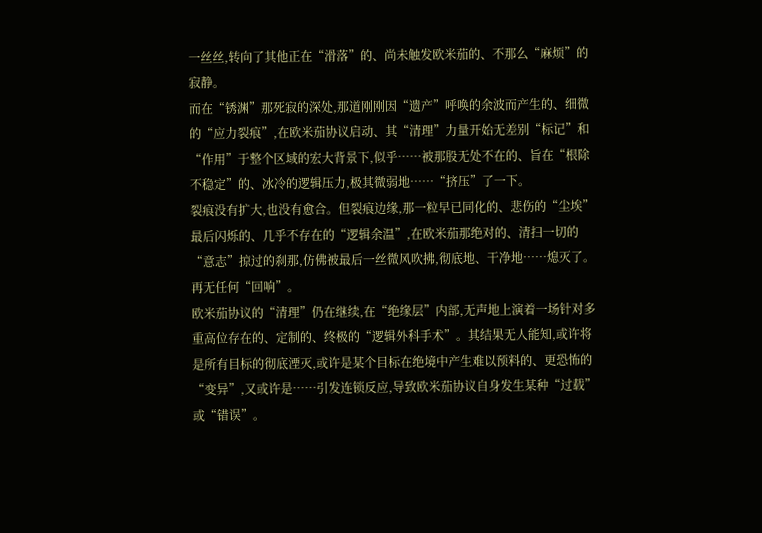一丝丝,转向了其他正在“滑落”的、尚未触发欧米茄的、不那么“麻烦”的寂静。
而在“锈渊”那死寂的深处,那道刚刚因“遗产”呼唤的余波而产生的、细微的“应力裂痕”,在欧米茄协议启动、其“清理”力量开始无差别“标记”和“作用”于整个区域的宏大背景下,似乎……被那股无处不在的、旨在“根除不稳定”的、冰冷的逻辑压力,极其微弱地……“挤压”了一下。
裂痕没有扩大,也没有愈合。但裂痕边缘,那一粒早已同化的、悲伤的“尘埃”最后闪烁的、几乎不存在的“逻辑余温”,在欧米茄那绝对的、清扫一切的“意志”掠过的刹那,仿佛被最后一丝微风吹拂,彻底地、干净地……熄灭了。
再无任何“回响”。
欧米茄协议的“清理”仍在继续,在“绝缘层”内部,无声地上演着一场针对多重高位存在的、定制的、终极的“逻辑外科手术”。其结果无人能知,或许将是所有目标的彻底湮灭,或许是某个目标在绝境中产生难以预料的、更恐怖的“变异”,又或许是……引发连锁反应,导致欧米茄协议自身发生某种“过载”或“错误”。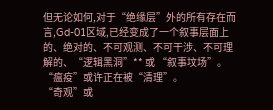但无论如何,对于“绝缘层”外的所有存在而言,Gd-01区域,已经变成了一个叙事层面上的、绝对的、不可观测、不可干涉、不可理解的、“逻辑黑洞”** 或 “叙事坟场”。
“瘟疫”或许正在被“清理”。
“奇观”或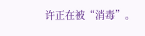许正在被“消毒”。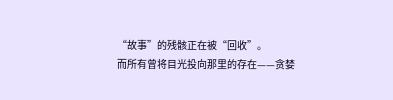“故事”的残骸正在被“回收”。
而所有曾将目光投向那里的存在——贪婪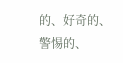的、好奇的、警惕的、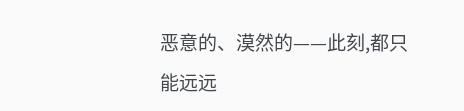恶意的、漠然的——此刻,都只能远远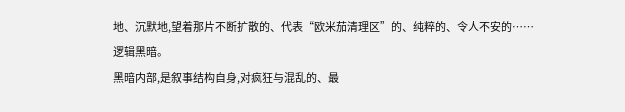地、沉默地,望着那片不断扩散的、代表“欧米茄清理区”的、纯粹的、令人不安的……
逻辑黑暗。
黑暗内部,是叙事结构自身,对疯狂与混乱的、最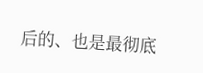后的、也是最彻底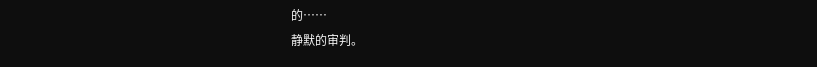的……
静默的审判。